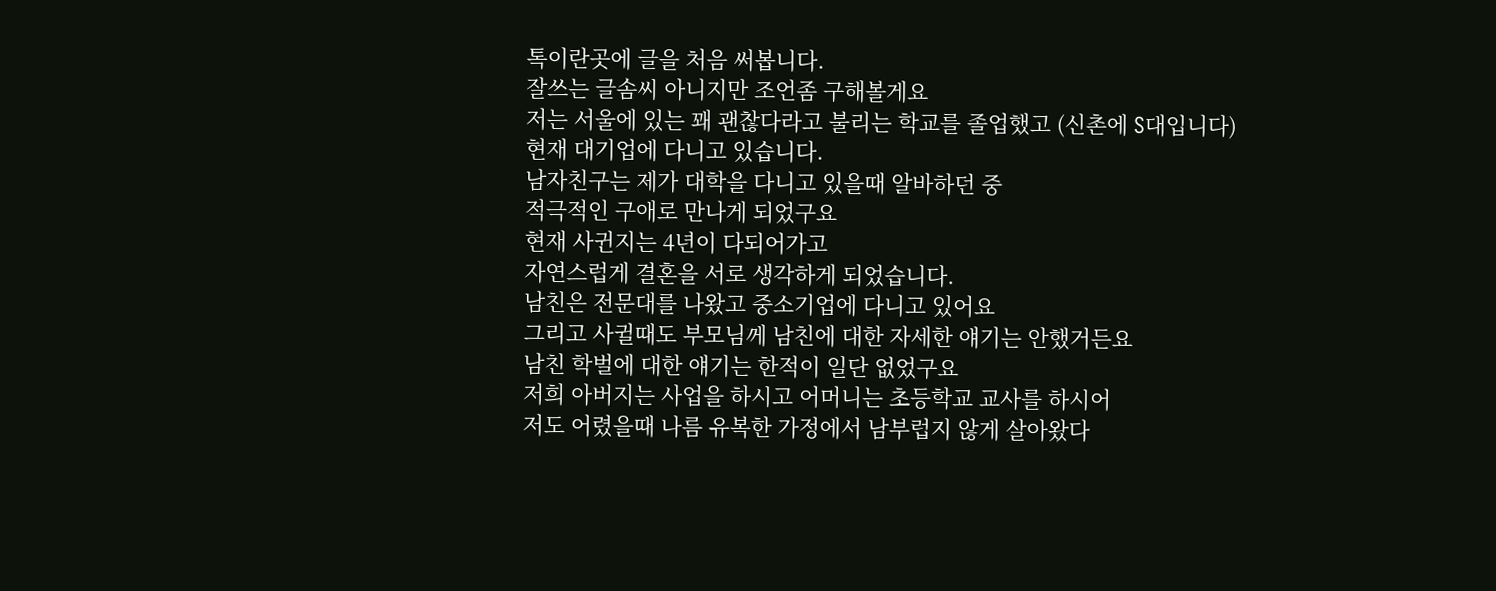톡이란곳에 글을 처음 써봅니다.
잘쓰는 글솜씨 아니지만 조언좀 구해볼게요
저는 서울에 있는 꽤 괜찮다라고 불리는 학교를 졸업했고 (신촌에 S대입니다)
현재 대기업에 다니고 있습니다.
남자친구는 제가 대학을 다니고 있을때 알바하던 중
적극적인 구애로 만나게 되었구요
현재 사귄지는 4년이 다되어가고
자연스럽게 결혼을 서로 생각하게 되었습니다.
남친은 전문대를 나왔고 중소기업에 다니고 있어요
그리고 사귈때도 부모님께 남친에 대한 자세한 얘기는 안했거든요
남친 학벌에 대한 얘기는 한적이 일단 없었구요
저희 아버지는 사업을 하시고 어머니는 초등학교 교사를 하시어
저도 어렸을때 나름 유복한 가정에서 남부럽지 않게 살아왔다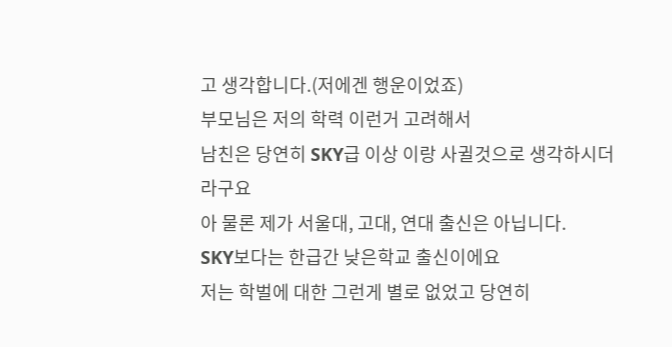고 생각합니다.(저에겐 행운이었죠)
부모님은 저의 학력 이런거 고려해서
남친은 당연히 SKY급 이상 이랑 사귈것으로 생각하시더라구요
아 물론 제가 서울대, 고대, 연대 출신은 아닙니다.
SKY보다는 한급간 낮은학교 출신이에요
저는 학벌에 대한 그런게 별로 없었고 당연히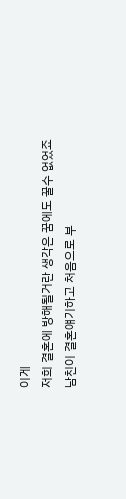이게
저희 결혼에 방해될거란 생각은 꿈에도 꿀수 없었죠
남친이 결혼얘기하고 처음으로 부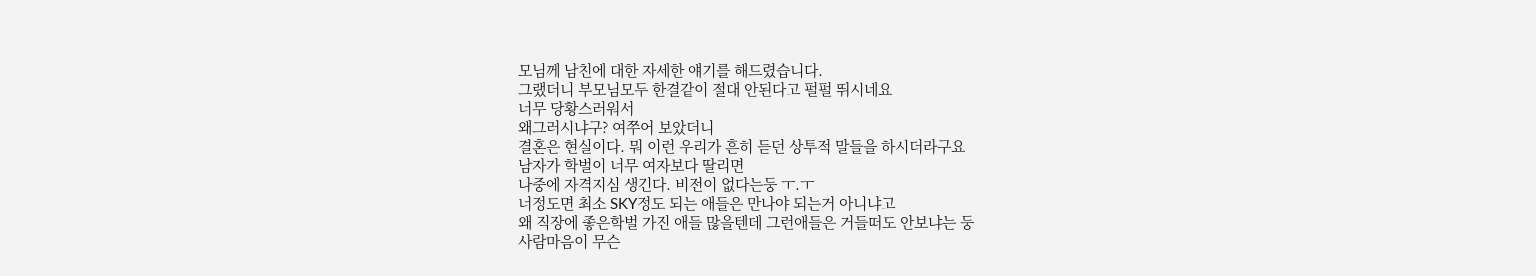모님께 남친에 대한 자세한 얘기를 해드렸습니다.
그랬더니 부모님모두 한결같이 절대 안된다고 펄펄 뛰시네요
너무 당황스러워서
왜그러시냐구? 여쭈어 보았더니
결혼은 현실이다. 뭐 이런 우리가 흔히 듣던 상투적 말들을 하시더라구요
남자가 학벌이 너무 여자보다 딸리면
나중에 자격지심 생긴다. 비전이 없다는둥 ㅜ.ㅜ
너정도면 최소 SKY정도 되는 애들은 만나야 되는거 아니냐고
왜 직장에 좋은학벌 가진 애들 많을텐데 그런애들은 거들떠도 안보냐는 둥
사람마음이 무슨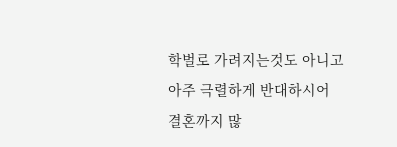학벌로 가려지는것도 아니고
아주 극렬하게 반대하시어
결혼까지 많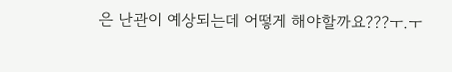은 난관이 예상되는데 어떻게 해야할까요???ㅜ.ㅜ